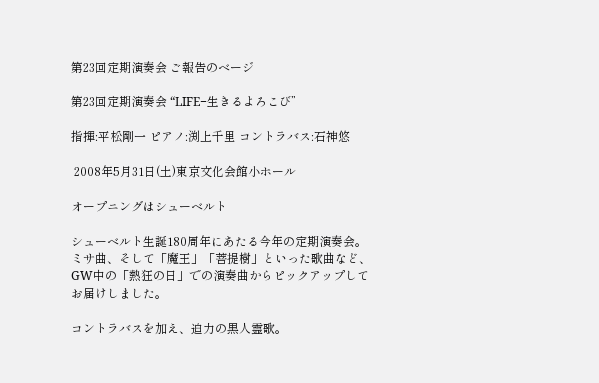第23回定期演奏会 ご報告のベージ

第23回定期演奏会 “LIFE−生きるよろこび”

指揮:平松剛一 ピアノ:渕上千里 コントラバス:石神悠

 2008年5月31日(土)東京文化会館小ホール

オープニングはシューベルト

シューベルト生誕180周年にあたる今年の定期演奏会。ミサ曲、そして「魔王」「菩提樹」といった歌曲など、GW中の「熱狂の日」での演奏曲からピックアップしてお届けしました。

コントラバスを加え、迫力の黒人霊歌。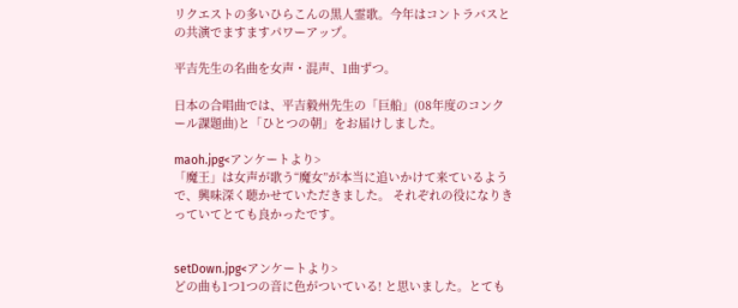リクエストの多いひらこんの黒人霊歌。今年はコントラバスとの共演でますますパワーアップ。

平吉先生の名曲を女声・混声、1曲ずつ。

日本の合唱曲では、平吉毅州先生の「巨船」(08年度のコンクール課題曲)と「ひとつの朝」をお届けしました。

maoh.jpg<アンケートより>
「魔王」は女声が歌う“魔女”が本当に追いかけて来ているようで、興味深く聴かせていただきました。 それぞれの役になりきっていてとても良かったです。


setDown.jpg<アンケートより>
どの曲も1つ1つの音に色がついている! と思いました。とても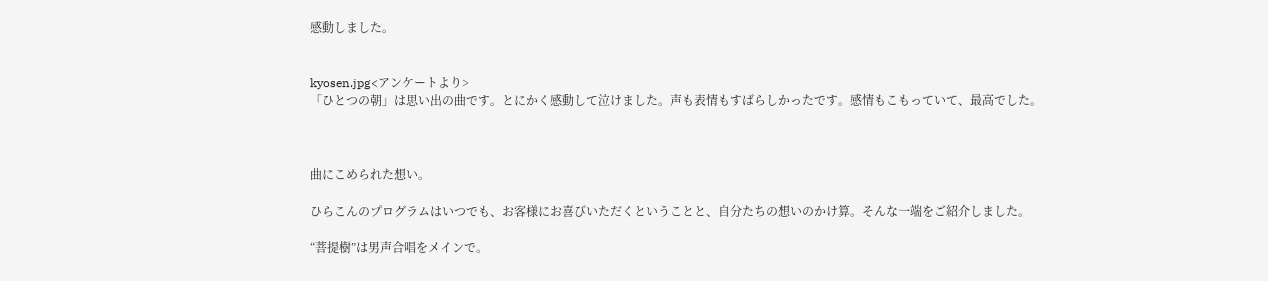感動しました。


kyosen.jpg<アンケートより>
「ひとつの朝」は思い出の曲です。とにかく感動して泣けました。声も表情もすばらしかったです。感情もこもっていて、最高でした。



曲にこめられた想い。

ひらこんのプログラムはいつでも、お客様にお喜びいただくということと、自分たちの想いのかけ算。そんな一端をご紹介しました。

“菩提樹”は男声合唱をメインで。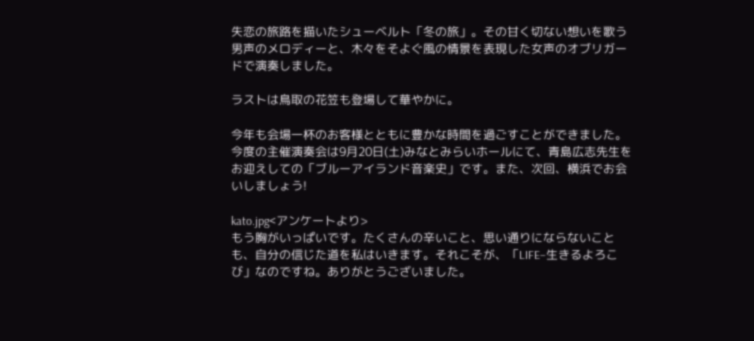失恋の旅路を描いたシューベルト「冬の旅」。その甘く切ない想いを歌う男声のメロディーと、木々をそよぐ風の情景を表現した女声のオブリガードで演奏しました。

ラストは鳥取の花笠も登場して華やかに。

今年も会場一杯のお客様とともに豊かな時間を過ごすことができました。今度の主催演奏会は9月20日(土)みなとみらいホールにて、青島広志先生をお迎えしての「ブルーアイランド音楽史」です。また、次回、横浜でお会いしましょう!

kato.jpg<アンケートより>
もう胸がいっぱいです。たくさんの辛いこと、思い通りにならないことも、自分の信じた道を私はいきます。それこそが、「LIFE−生きるよろこび」なのですね。ありがとうございました。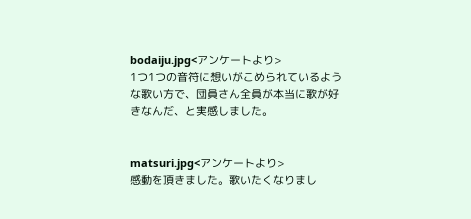bodaiju.jpg<アンケートより>
1つ1つの音符に想いがこめられているような歌い方で、団員さん全員が本当に歌が好きなんだ、と実感しました。


matsuri.jpg<アンケートより>
感動を頂きました。歌いたくなりまし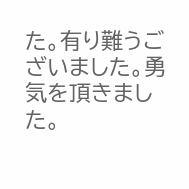た。有り難うございました。勇気を頂きました。